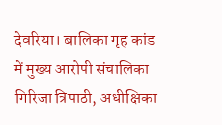देवरिया। बालिका गृह कांड में मुख्य आरोपी संचालिका गिरिजा त्रिपाठी, अधीक्षिका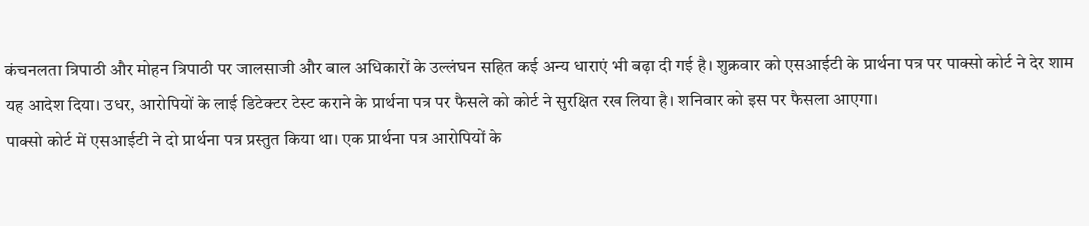कंचनलता त्रिपाठी और मोहन त्रिपाठी पर जालसाजी और बाल अधिकारों के उल्लंघन सहित कई अन्य धाराएं भी बढ़ा दी गई है। शुक्रवार को एसआईटी के प्रार्थना पत्र पर पाक्सो कोर्ट ने देर शाम यह आदेश दिया। उधर, आरोपियों के लाई डिटेक्टर टेस्ट कराने के प्रार्थना पत्र पर फैसले को कोर्ट ने सुरक्षित रख लिया है। शनिवार को इस पर फैसला आएगा।
पाक्सो कोर्ट में एसआईटी ने दो प्रार्थना पत्र प्रस्तुत किया था। एक प्रार्थना पत्र आरोपियों के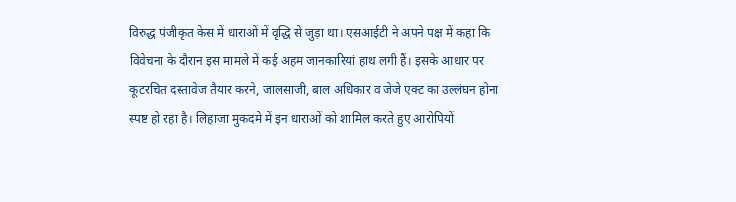विरुद्ध पंजीकृत केस में धाराओं में वृद्धि से जुड़ा था। एसआईटी ने अपने पक्ष में कहा कि विवेचना के दौरान इस मामले में कई अहम जानकारियां हाथ लगी हैं। इसके आधार पर कूटरचित दस्तावेज तैयार करने, जालसाजी, बाल अधिकार व जेजे एक्ट का उल्लंघन होना स्पष्ट हो रहा है। लिहाजा मुकदमे में इन धाराओं को शामिल करते हुए आरोपियों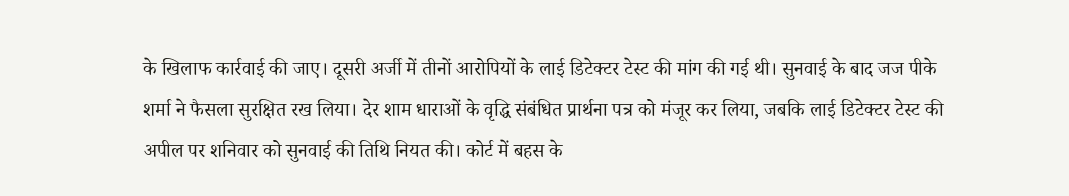के खिलाफ कार्रवाई की जाए। दूसरी अर्जी में तीनों आरोपियों के लाई डिटेक्टर टेस्ट की मांग की गई थी। सुनवाई के बाद जज पीके शर्मा ने फैसला सुरक्षित रख लिया। देर शाम धाराओं के वृद्धि संबंधित प्रार्थना पत्र को मंजूर कर लिया, जबकि लाई डिटेक्टर टेस्ट की अपील पर शनिवार को सुनवाई की तिथि नियत की। कोर्ट में बहस के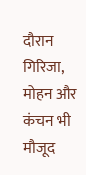दौरान गिरिजा, मोहन और कंचन भी मौजूद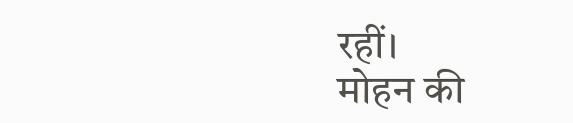रहीं।
मोहन की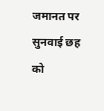जमानत पर सुनवाई छह को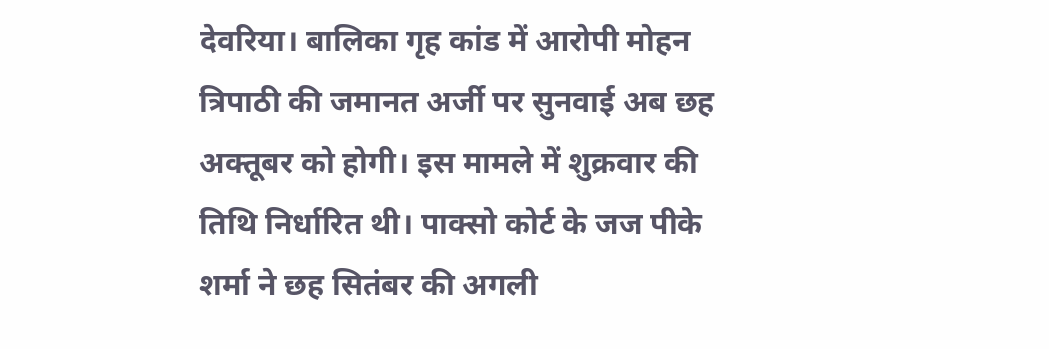देवरिया। बालिका गृह कांड में आरोपी मोहन त्रिपाठी की जमानत अर्जी पर सुनवाई अब छह अक्तूबर को होगी। इस मामले में शुक्रवार की तिथि निर्धारित थी। पाक्सो कोर्ट के जज पीके शर्मा ने छह सितंबर की अगली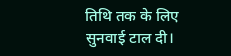तिथि तक के लिए सुनवाई टाल दी।